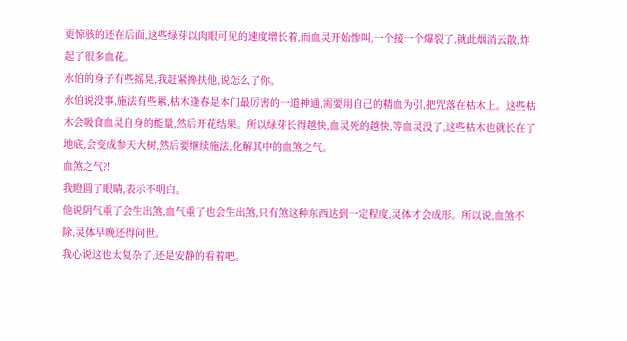更惊骇的还在后面,这些绿芽以肉眼可见的速度增长着,而血灵开始惨叫,一个接一个爆裂了,就此烟消云散,炸起了很多血花。
水伯的身子有些摇晃,我赶紧搀扶他,说怎么了你。
水伯说没事,施法有些累,枯木逢春是本门最厉害的一道神通,需要用自己的精血为引,把咒落在枯木上。这些枯木会吸食血灵自身的能量,然后开花结果。所以绿芽长得越快,血灵死的越快,等血灵没了,这些枯木也就长在了地底,会变成参天大树,然后要继续施法,化解其中的血煞之气。
血煞之气?!
我瞪圆了眼睛,表示不明白。
他说阴气重了会生出煞,血气重了也会生出煞,只有煞这种东西达到一定程度,灵体才会成形。所以说,血煞不除,灵体早晚还得问世。
我心说这也太复杂了,还是安静的看着吧。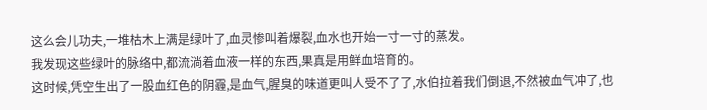这么会儿功夫,一堆枯木上满是绿叶了,血灵惨叫着爆裂,血水也开始一寸一寸的蒸发。
我发现这些绿叶的脉络中,都流淌着血液一样的东西,果真是用鲜血培育的。
这时候,凭空生出了一股血红色的阴霾,是血气,腥臭的味道更叫人受不了了,水伯拉着我们倒退,不然被血气冲了,也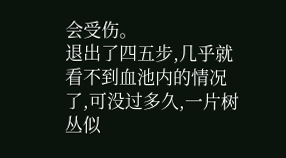会受伤。
退出了四五步,几乎就看不到血池内的情况了,可没过多久,一片树丛似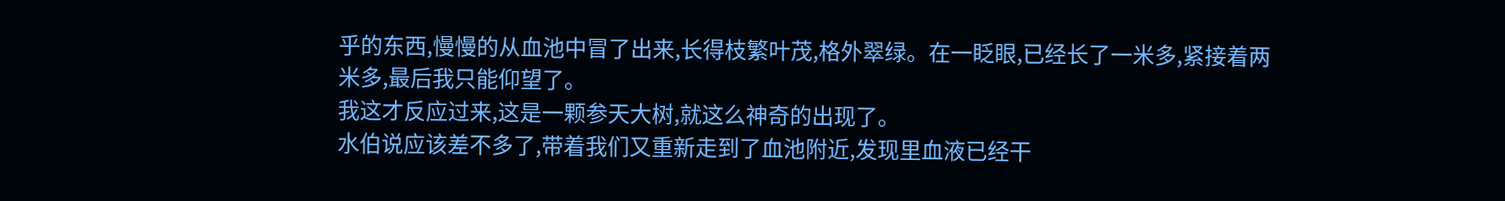乎的东西,慢慢的从血池中冒了出来,长得枝繁叶茂,格外翠绿。在一眨眼,已经长了一米多,紧接着两米多,最后我只能仰望了。
我这才反应过来,这是一颗参天大树,就这么神奇的出现了。
水伯说应该差不多了,带着我们又重新走到了血池附近,发现里血液已经干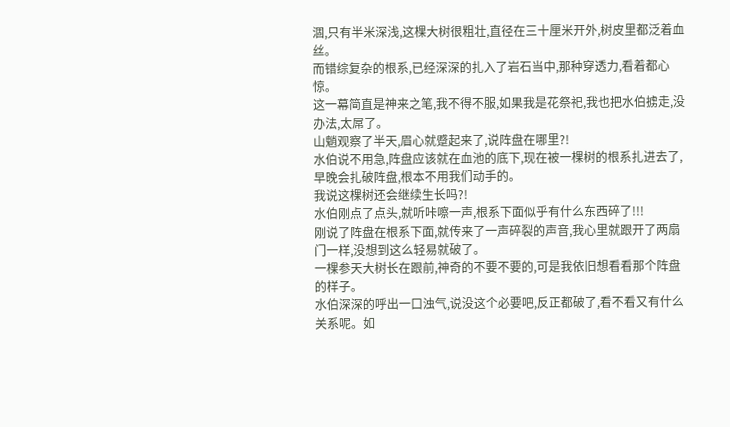涸,只有半米深浅,这棵大树很粗壮,直径在三十厘米开外,树皮里都泛着血丝。
而错综复杂的根系,已经深深的扎入了岩石当中,那种穿透力,看着都心惊。
这一幕简直是神来之笔,我不得不服,如果我是花祭祀,我也把水伯掳走,没办法,太屌了。
山魈观察了半天,眉心就蹙起来了,说阵盘在哪里?!
水伯说不用急,阵盘应该就在血池的底下,现在被一棵树的根系扎进去了,早晚会扎破阵盘,根本不用我们动手的。
我说这棵树还会继续生长吗?!
水伯刚点了点头,就听咔嚓一声,根系下面似乎有什么东西碎了!!!
刚说了阵盘在根系下面,就传来了一声碎裂的声音,我心里就跟开了两扇门一样,没想到这么轻易就破了。
一棵参天大树长在跟前,神奇的不要不要的,可是我依旧想看看那个阵盘的样子。
水伯深深的呼出一口浊气,说没这个必要吧,反正都破了,看不看又有什么关系呢。如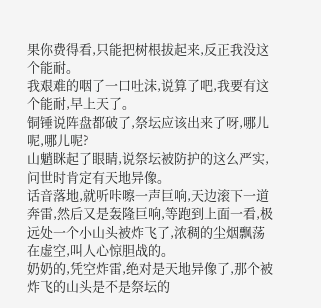果你费得看,只能把树根拔起来,反正我没这个能耐。
我艰难的咽了一口吐沫,说算了吧,我要有这个能耐,早上天了。
铜锤说阵盘都破了,祭坛应该出来了呀,哪儿呢,哪儿呢?
山魈眯起了眼睛,说祭坛被防护的这么严实,问世时肯定有天地异像。
话音落地,就听咔嚓一声巨响,天边滚下一道奔雷,然后又是轰隆巨响,等跑到上面一看,极远处一个小山头被炸飞了,浓稠的尘烟飘荡在虚空,叫人心惊胆战的。
奶奶的,凭空炸雷,绝对是天地异像了,那个被炸飞的山头是不是祭坛的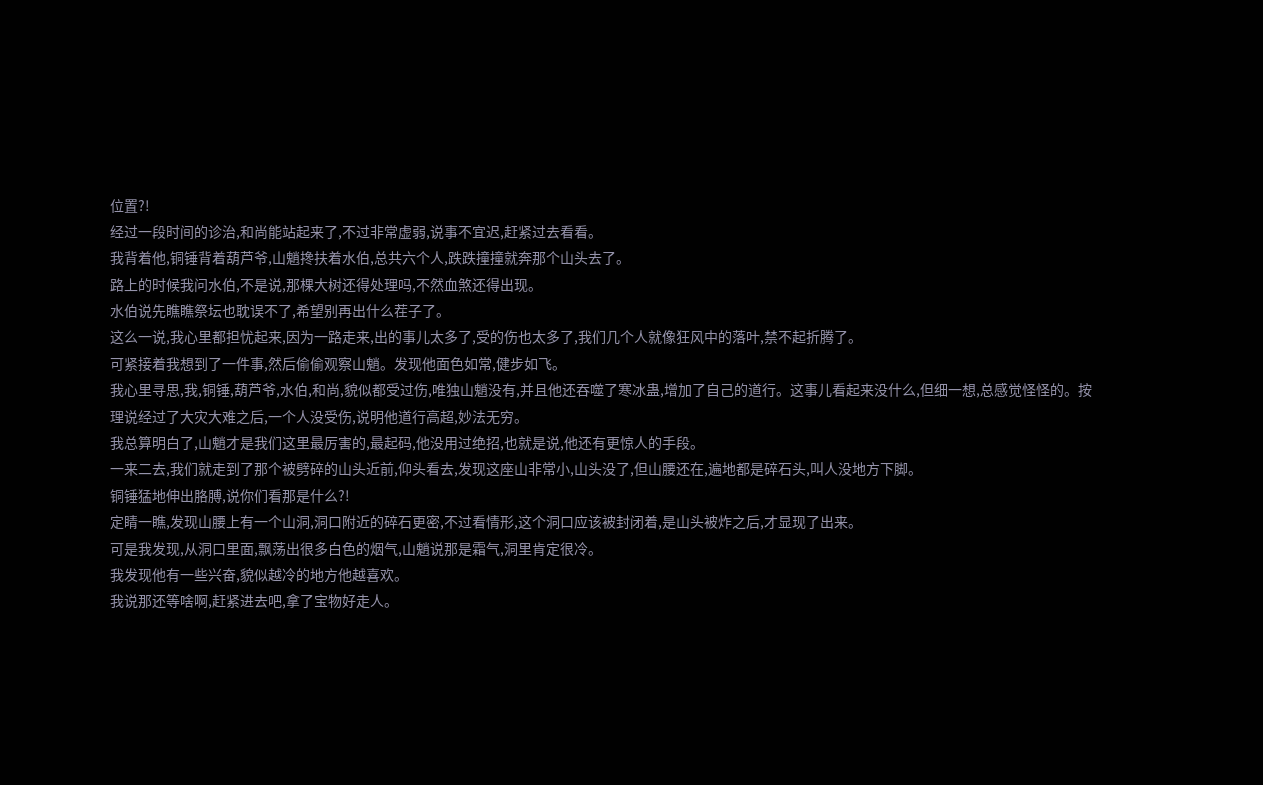位置?!
经过一段时间的诊治,和尚能站起来了,不过非常虚弱,说事不宜迟,赶紧过去看看。
我背着他,铜锤背着葫芦爷,山魈搀扶着水伯,总共六个人,跌跌撞撞就奔那个山头去了。
路上的时候我问水伯,不是说,那棵大树还得处理吗,不然血煞还得出现。
水伯说先瞧瞧祭坛也耽误不了,希望别再出什么茬子了。
这么一说,我心里都担忧起来,因为一路走来,出的事儿太多了,受的伤也太多了,我们几个人就像狂风中的落叶,禁不起折腾了。
可紧接着我想到了一件事,然后偷偷观察山魈。发现他面色如常,健步如飞。
我心里寻思,我,铜锤,葫芦爷,水伯,和尚,貌似都受过伤,唯独山魈没有,并且他还吞噬了寒冰蛊,增加了自己的道行。这事儿看起来没什么,但细一想,总感觉怪怪的。按理说经过了大灾大难之后,一个人没受伤,说明他道行高超,妙法无穷。
我总算明白了,山魈才是我们这里最厉害的,最起码,他没用过绝招,也就是说,他还有更惊人的手段。
一来二去,我们就走到了那个被劈碎的山头近前,仰头看去,发现这座山非常小,山头没了,但山腰还在,遍地都是碎石头,叫人没地方下脚。
铜锤猛地伸出胳膊,说你们看那是什么?!
定睛一瞧,发现山腰上有一个山洞,洞口附近的碎石更密,不过看情形,这个洞口应该被封闭着,是山头被炸之后,才显现了出来。
可是我发现,从洞口里面,飘荡出很多白色的烟气,山魈说那是霜气,洞里肯定很冷。
我发现他有一些兴奋,貌似越冷的地方他越喜欢。
我说那还等啥啊,赶紧进去吧,拿了宝物好走人。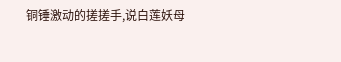铜锤激动的搓搓手,说白莲妖母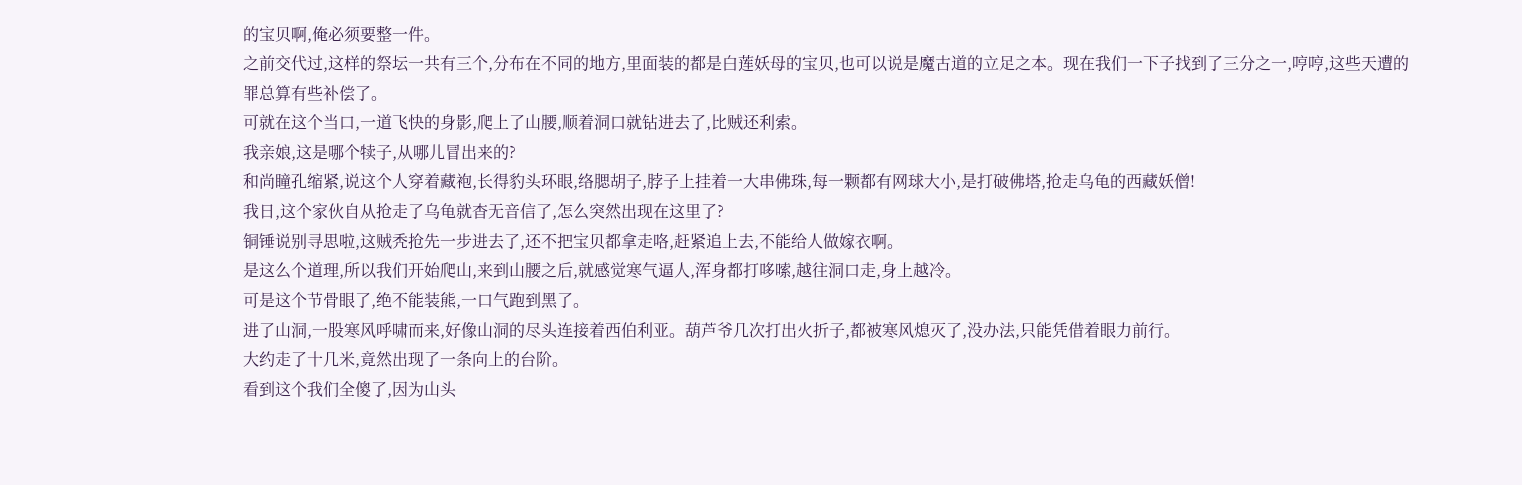的宝贝啊,俺必须要整一件。
之前交代过,这样的祭坛一共有三个,分布在不同的地方,里面装的都是白莲妖母的宝贝,也可以说是魔古道的立足之本。现在我们一下子找到了三分之一,哼哼,这些天遭的罪总算有些补偿了。
可就在这个当口,一道飞快的身影,爬上了山腰,顺着洞口就钻进去了,比贼还利索。
我亲娘,这是哪个犊子,从哪儿冒出来的?
和尚瞳孔缩紧,说这个人穿着藏袍,长得豹头环眼,络腮胡子,脖子上挂着一大串佛珠,每一颗都有网球大小,是打破佛塔,抢走乌龟的西藏妖僧!
我日,这个家伙自从抢走了乌龟就杳无音信了,怎么突然出现在这里了?
铜锤说别寻思啦,这贼秃抢先一步进去了,还不把宝贝都拿走咯,赶紧追上去,不能给人做嫁衣啊。
是这么个道理,所以我们开始爬山,来到山腰之后,就感觉寒气逼人,浑身都打哆嗦,越往洞口走,身上越冷。
可是这个节骨眼了,绝不能装熊,一口气跑到黑了。
进了山洞,一股寒风呼啸而来,好像山洞的尽头连接着西伯利亚。葫芦爷几次打出火折子,都被寒风熄灭了,没办法,只能凭借着眼力前行。
大约走了十几米,竟然出现了一条向上的台阶。
看到这个我们全傻了,因为山头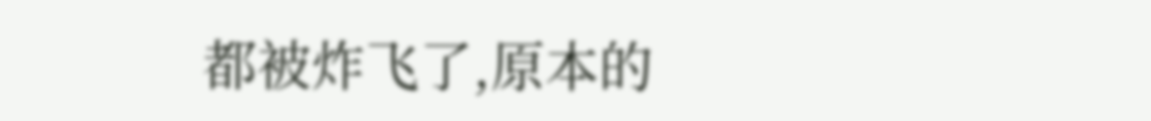都被炸飞了,原本的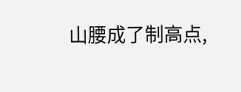山腰成了制高点,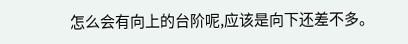怎么会有向上的台阶呢,应该是向下还差不多。